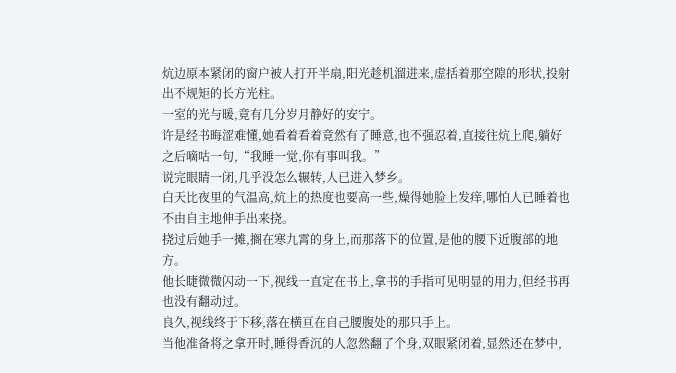炕边原本紧闭的窗户被人打开半扇,阳光趁机溜进来,虚括着那空隙的形状,投射出不规矩的长方光柱。
一室的光与暖,竟有几分岁月静好的安宁。
许是经书晦涩难懂,她看着看着竟然有了睡意,也不强忍着,直接往炕上爬,躺好之后嘀咕一句,“我睡一觉,你有事叫我。”
说完眼睛一闭,几乎没怎么辗转,人已进入梦乡。
白天比夜里的气温高,炕上的热度也要高一些,燥得她脸上发痒,哪怕人已睡着也不由自主地伸手出来挠。
挠过后她手一摊,搁在寒九霄的身上,而那落下的位置,是他的腰下近腹部的地方。
他长睫微微闪动一下,视线一直定在书上,拿书的手指可见明显的用力,但经书再也没有翻动过。
良久,视线终于下移,落在横亘在自己腰腹处的那只手上。
当他准备将之拿开时,睡得香沉的人忽然翻了个身,双眼紧闭着,显然还在梦中,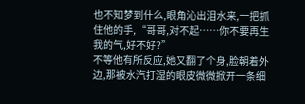也不知梦到什么,眼角沁出泪水来,一把抓住他的手,“哥哥,对不起……你不要再生我的气,好不好?”
不等他有所反应,她又翻了个身,脸朝着外边,那被水汽打湿的眼皮微微掀开一条细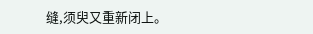缝,须臾又重新闭上。